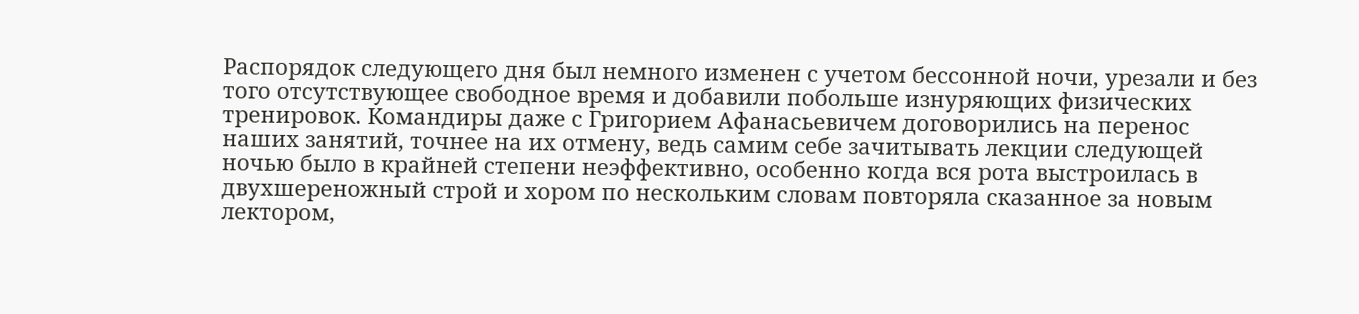Распорядок следующего дня был немного изменен с учетом бессонной ночи, урезали и без того отсутствующее свободное время и добавили побольше изнуряющих физических тренировок. Командиры даже с Григорием Афанасьевичем договорились на перенос наших занятий, точнее на их отмену, ведь самим себе зачитывать лекции следующей ночью было в крайней степени неэффективно, особенно когда вся рота выстроилась в двухшереножный строй и хором по нескольким словам повторяла сказанное за новым лектором,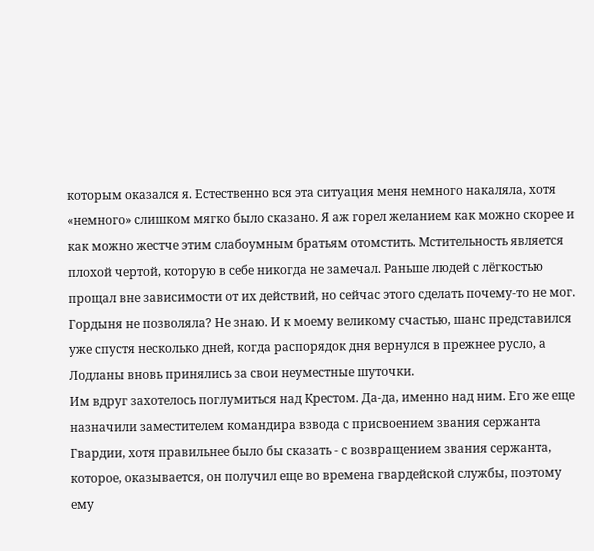которым оказался я. Естественно вся эта ситуация меня немного накаляла, хотя «немного» слишком мягко было сказано. Я аж горел желанием как можно скорее и как можно жестче этим слабоумным братьям отомстить. Мстительность является плохой чертой, которую в себе никогда не замечал. Раньше людей с лёгкостью прощал вне зависимости от их действий, но сейчас этого сделать почему-то не мог. Гордыня не позволяла? Не знаю. И к моему великому счастью, шанс представился уже спустя несколько дней, когда распорядок дня вернулся в прежнее русло, а Лодланы вновь принялись за свои неуместные шуточки.
Им вдруг захотелось поглумиться над Крестом. Да-да, именно над ним. Его же еще назначили заместителем командира взвода с присвоением звания сержанта Гвардии, хотя правильнее было бы сказать - с возвращением звания сержанта, которое, оказывается, он получил еще во времена гвардейской службы, поэтому ему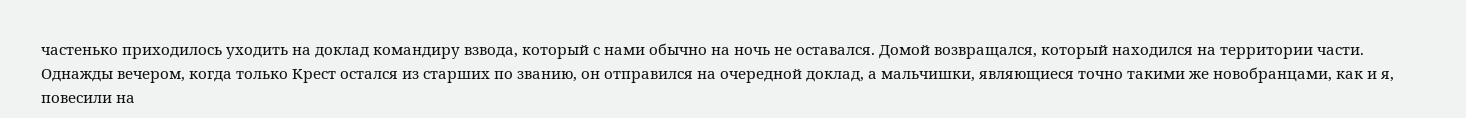частенько приходилось уходить на доклад командиру взвода, который с нами обычно на ночь не оставался. Домой возвращался, который находился на территории части.
Однажды вечером, когда только Крест остался из старших по званию, он отправился на очередной доклад, а мальчишки, являющиеся точно такими же новобранцами, как и я, повесили на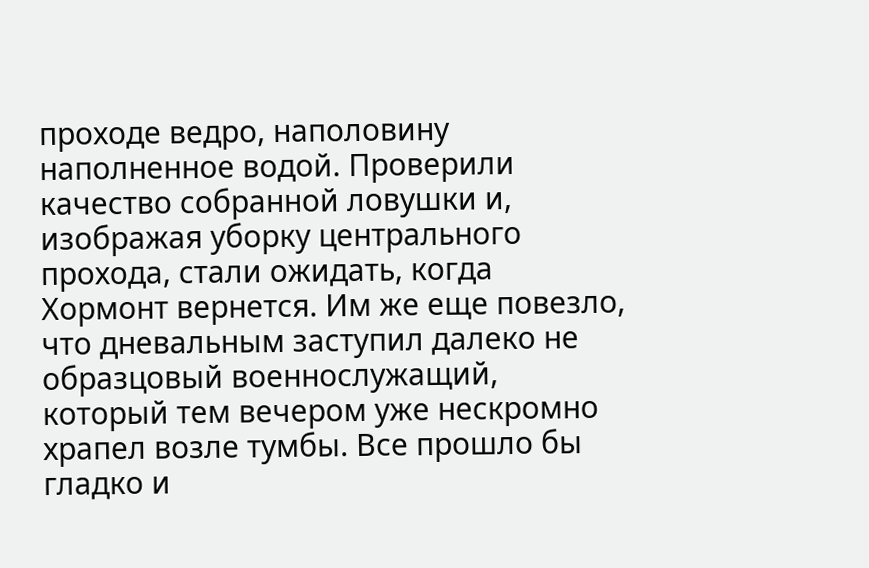проходе ведро, наполовину наполненное водой. Проверили качество собранной ловушки и, изображая уборку центрального прохода, стали ожидать, когда Хормонт вернется. Им же еще повезло, что дневальным заступил далеко не образцовый военнослужащий, который тем вечером уже нескромно храпел возле тумбы. Все прошло бы гладко и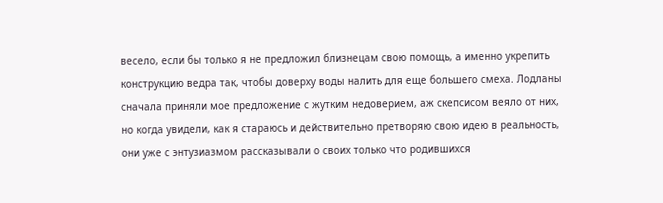весело, если бы только я не предложил близнецам свою помощь, а именно укрепить конструкцию ведра так, чтобы доверху воды налить для еще большего смеха. Лодланы сначала приняли мое предложение с жутким недоверием, аж скепсисом веяло от них, но когда увидели, как я стараюсь и действительно претворяю свою идею в реальность, они уже с энтузиазмом рассказывали о своих только что родившихся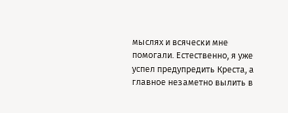мыслях и всячески мне помогали. Естественно, я уже успел предупредить Креста, а главное незаметно вылить в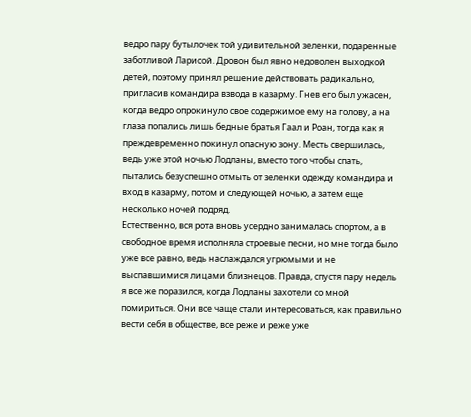ведро пару бутылочек той удивительной зеленки, подаренные заботливой Ларисой. Дровон был явно недоволен выходкой детей, поэтому принял решение действовать радикально, пригласив командира взвода в казарму. Гнев его был ужасен, когда ведро опрокинуло свое содержимое ему на голову, а на глаза попались лишь бедные братья Гаал и Роан, тогда как я преждевременно покинул опасную зону. Месть свершилась, ведь уже этой ночью Лодланы, вместо того чтобы спать, пытались безуспешно отмыть от зеленки одежду командира и вход в казарму, потом и следующей ночью, а затем еще несколько ночей подряд.
Естественно, вся рота вновь усердно занималась спортом, а в свободное время исполняла строевые песни, но мне тогда было уже все равно, ведь наслаждался угрюмыми и не выспавшимися лицами близнецов. Правда, спустя пару недель я все же поразился, когда Лодланы захотели со мной помириться. Они все чаще стали интересоваться, как правильно вести себя в обществе, все реже и реже уже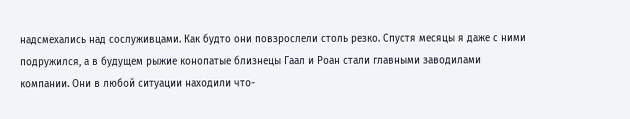надсмехались над сослуживцами. Как будто они повзрослели столь резко. Спустя месяцы я даже с ними подружился, а в будущем рыжие конопатые близнецы Гаал и Роан стали главными заводилами компании. Они в любой ситуации находили что-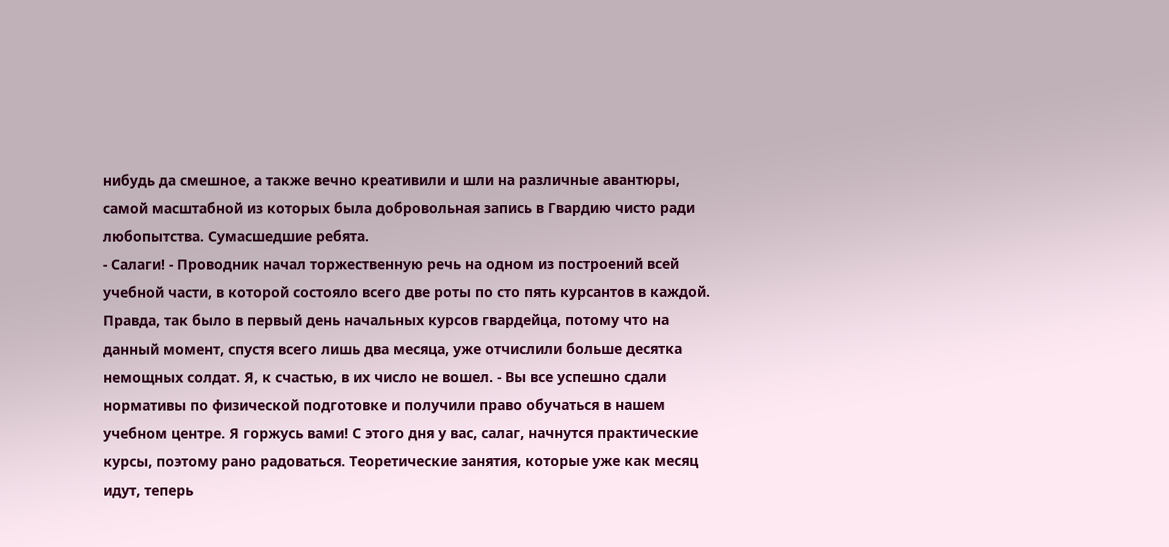нибудь да смешное, а также вечно креативили и шли на различные авантюры, самой масштабной из которых была добровольная запись в Гвардию чисто ради любопытства. Сумасшедшие ребята.
- Салаги! - Проводник начал торжественную речь на одном из построений всей учебной части, в которой состояло всего две роты по сто пять курсантов в каждой. Правда, так было в первый день начальных курсов гвардейца, потому что на данный момент, спустя всего лишь два месяца, уже отчислили больше десятка немощных солдат. Я, к счастью, в их число не вошел. - Вы все успешно сдали нормативы по физической подготовке и получили право обучаться в нашем учебном центре. Я горжусь вами! С этого дня у вас, салаг, начнутся практические курсы, поэтому рано радоваться. Теоретические занятия, которые уже как месяц идут, теперь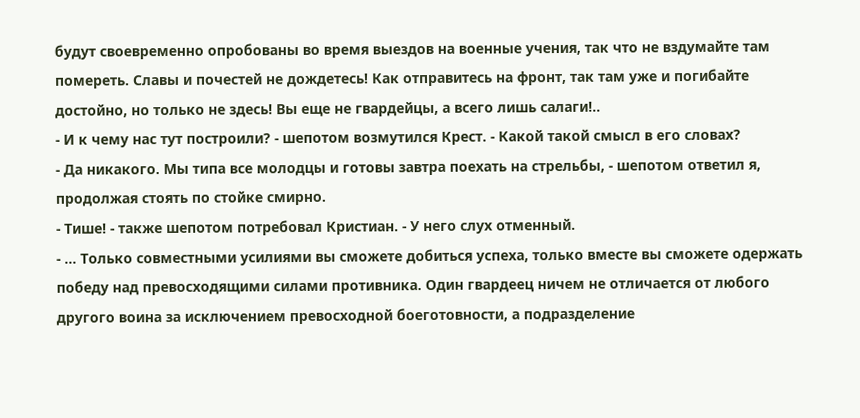будут своевременно опробованы во время выездов на военные учения, так что не вздумайте там помереть. Славы и почестей не дождетесь! Как отправитесь на фронт, так там уже и погибайте достойно, но только не здесь! Вы еще не гвардейцы, а всего лишь салаги!..
- И к чему нас тут построили? - шепотом возмутился Крест. - Какой такой смысл в его словах?
- Да никакого. Мы типа все молодцы и готовы завтра поехать на стрельбы, - шепотом ответил я, продолжая стоять по стойке смирно.
- Тише! - также шепотом потребовал Кристиан. - У него слух отменный.
- ... Только совместными усилиями вы сможете добиться успеха, только вместе вы сможете одержать победу над превосходящими силами противника. Один гвардеец ничем не отличается от любого другого воина за исключением превосходной боеготовности, а подразделение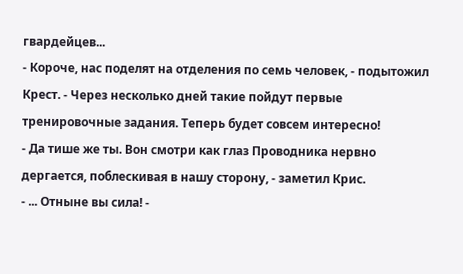гвардейцев...
- Короче, нас поделят на отделения по семь человек, - подытожил Крест. - Через несколько дней такие пойдут первые тренировочные задания. Теперь будет совсем интересно!
- Да тише же ты. Вон смотри как глаз Проводника нервно дергается, поблескивая в нашу сторону, - заметил Крис.
- ... Отныне вы сила! -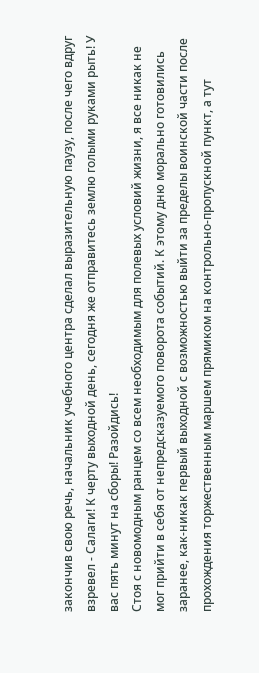закончив свою речь, начальник учебного центра сделал выразительную паузу, после чего вдруг взревел - Салаги! К черту выходной день, сегодня же отправитесь землю голыми руками рыть! У вас пять минут на сборы! Разойдись!
Стоя с новомодным ранцем со всем необходимым для полевых условий жизни, я все никак не мог прийти в себя от непредсказуемого поворота событий. К этому дню морально готовились заранее, как-никак первый выходной с возможностью выйти за пределы воинской части после прохождения торжественным маршем прямиком на контрольно-пропускной пункт, а тут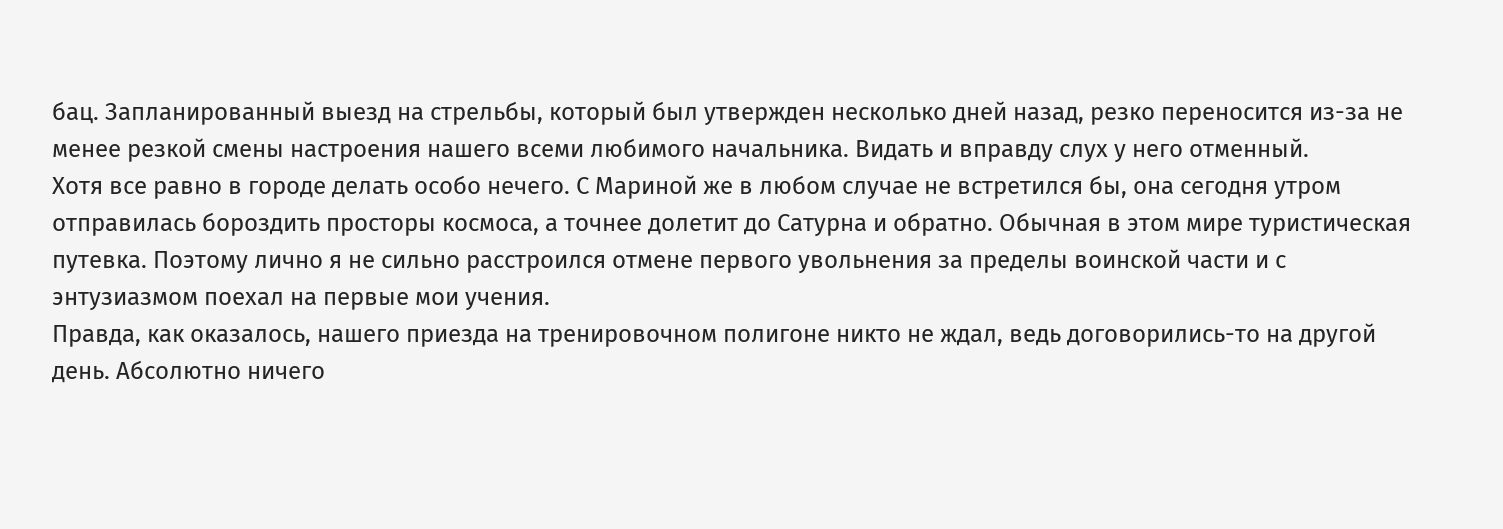бац. Запланированный выезд на стрельбы, который был утвержден несколько дней назад, резко переносится из-за не менее резкой смены настроения нашего всеми любимого начальника. Видать и вправду слух у него отменный.
Хотя все равно в городе делать особо нечего. С Мариной же в любом случае не встретился бы, она сегодня утром отправилась бороздить просторы космоса, а точнее долетит до Сатурна и обратно. Обычная в этом мире туристическая путевка. Поэтому лично я не сильно расстроился отмене первого увольнения за пределы воинской части и с энтузиазмом поехал на первые мои учения.
Правда, как оказалось, нашего приезда на тренировочном полигоне никто не ждал, ведь договорились-то на другой день. Абсолютно ничего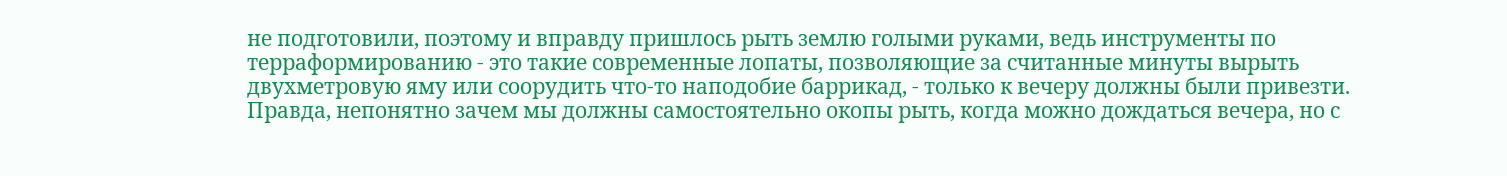не подготовили, поэтому и вправду пришлось рыть землю голыми руками, ведь инструменты по терраформированию - это такие современные лопаты, позволяющие за считанные минуты вырыть двухметровую яму или соорудить что-то наподобие баррикад, - только к вечеру должны были привезти. Правда, непонятно зачем мы должны самостоятельно окопы рыть, когда можно дождаться вечера, но с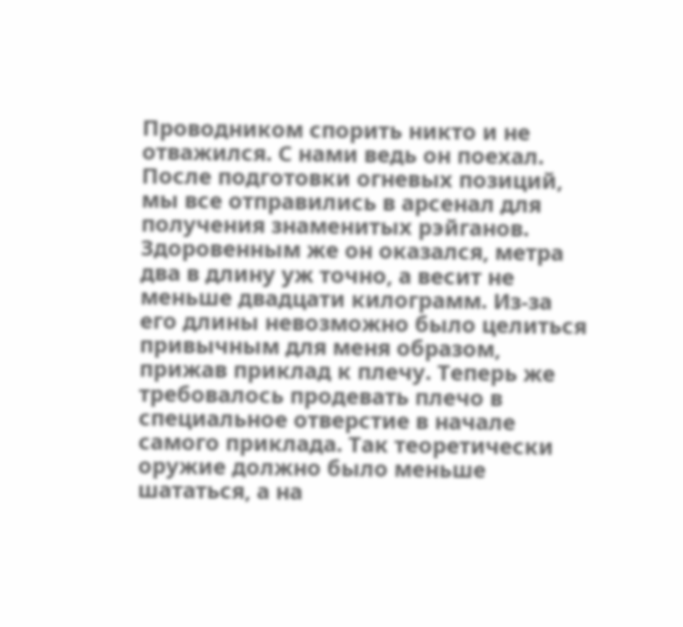Проводником спорить никто и не отважился. С нами ведь он поехал.
После подготовки огневых позиций, мы все отправились в арсенал для получения знаменитых рэйганов. Здоровенным же он оказался, метра два в длину уж точно, а весит не меньше двадцати килограмм. Из-за его длины невозможно было целиться привычным для меня образом, прижав приклад к плечу. Теперь же требовалось продевать плечо в специальное отверстие в начале самого приклада. Так теоретически оружие должно было меньше шататься, а на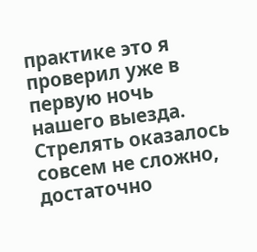практике это я проверил уже в первую ночь нашего выезда. Стрелять оказалось совсем не сложно, достаточно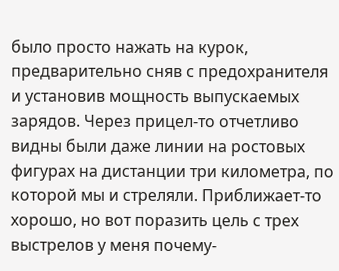было просто нажать на курок, предварительно сняв с предохранителя и установив мощность выпускаемых зарядов. Через прицел-то отчетливо видны были даже линии на ростовых фигурах на дистанции три километра, по которой мы и стреляли. Приближает-то хорошо, но вот поразить цель с трех выстрелов у меня почему-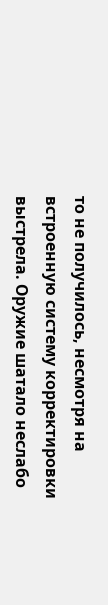то не получилось, несмотря на встроенную систему корректировки выстрела. Оружие шатало неслабо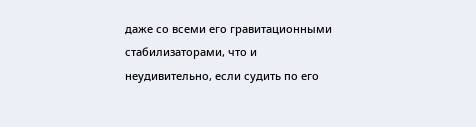даже со всеми его гравитационными стабилизаторами, что и неудивительно, если судить по его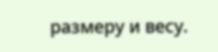размеру и весу.